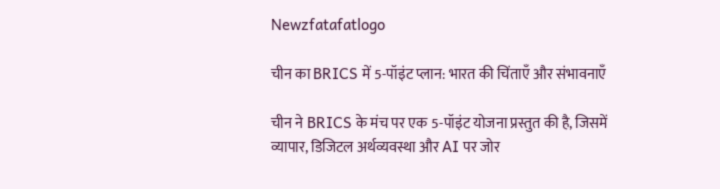Newzfatafatlogo

चीन का BRICS में 5-पॉइंट प्लान: भारत की चिंताएँ और संभावनाएँ

चीन ने BRICS के मंच पर एक 5-पॉइंट योजना प्रस्तुत की है, जिसमें व्यापार, डिजिटल अर्थव्यवस्था और AI पर जोर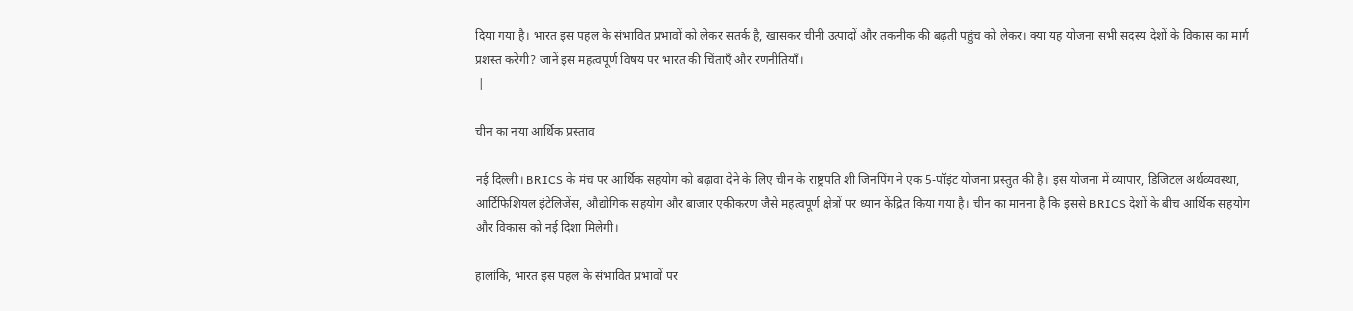दिया गया है। भारत इस पहल के संभावित प्रभावों को लेकर सतर्क है, खासकर चीनी उत्पादों और तकनीक की बढ़ती पहुंच को लेकर। क्या यह योजना सभी सदस्य देशों के विकास का मार्ग प्रशस्त करेगी? जानें इस महत्वपूर्ण विषय पर भारत की चिंताएँ और रणनीतियाँ।
 |

चीन का नया आर्थिक प्रस्ताव

नई दिल्ली। BRICS के मंच पर आर्थिक सहयोग को बढ़ावा देने के लिए चीन के राष्ट्रपति शी जिनपिंग ने एक 5-पॉइंट योजना प्रस्तुत की है। इस योजना में व्यापार, डिजिटल अर्थव्यवस्था, आर्टिफिशियल इंटेलिजेंस, औद्योगिक सहयोग और बाजार एकीकरण जैसे महत्वपूर्ण क्षेत्रों पर ध्यान केंद्रित किया गया है। चीन का मानना है कि इससे BRICS देशों के बीच आर्थिक सहयोग और विकास को नई दिशा मिलेगी।

हालांकि, भारत इस पहल के संभावित प्रभावों पर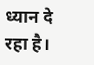ध्यान दे रहा है।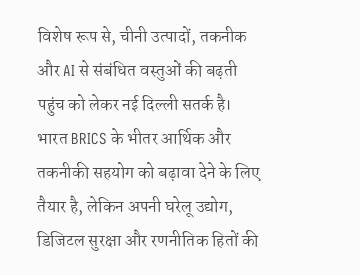विशेष रूप से, चीनी उत्पादों, तकनीक और AI से संबंधित वस्तुओं की बढ़ती पहुंच को लेकर नई दिल्ली सतर्क है। भारत BRICS के भीतर आर्थिक और तकनीकी सहयोग को बढ़ावा देने के लिए तैयार है, लेकिन अपनी घरेलू उद्योग, डिजिटल सुरक्षा और रणनीतिक हितों की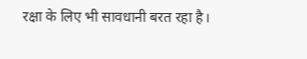रक्षा के लिए भी सावधानी बरत रहा है।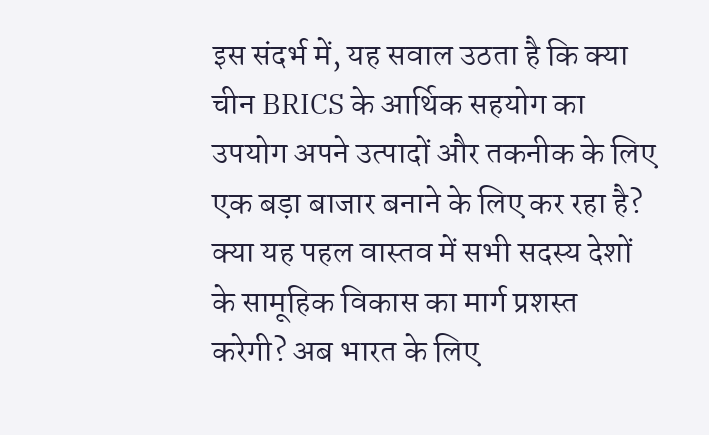इस संदर्भ में, यह सवाल उठता है कि क्या चीन BRICS के आर्थिक सहयोग का उपयोग अपने उत्पादों और तकनीक के लिए एक बड़ा बाजार बनाने के लिए कर रहा है? क्या यह पहल वास्तव में सभी सदस्य देशों के सामूहिक विकास का मार्ग प्रशस्त करेगी? अब भारत के लिए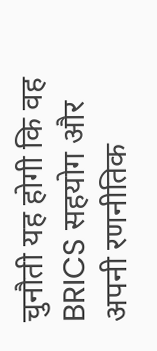चुनौती यह होगी कि वह BRICS सहयोग और अपनी रणनीतिक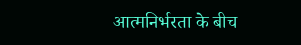आत्मनिर्भरता के बीच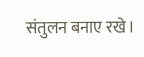संतुलन बनाए रखे।